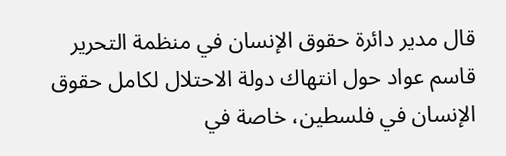قال مدير دائرة حقوق الإنسان في منظمة التحرير قاسم عواد حول انتهاك دولة الاحتلال لكامل حقوق الإنسان في فلسطين، خاصة في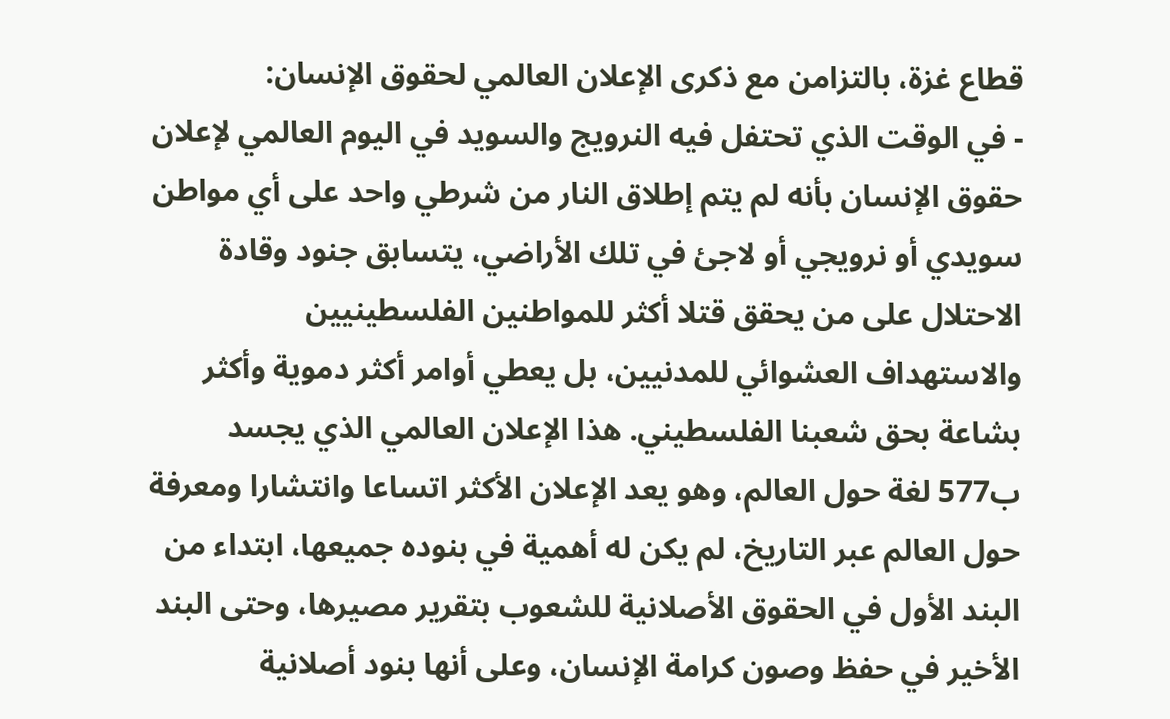قطاع غزة، بالتزامن مع ذكرى الإعلان العالمي لحقوق الإنسان:
- في الوقت الذي تحتفل فيه النرويج والسويد في اليوم العالمي لإعلان حقوق الإنسان بأنه لم يتم إطلاق النار من شرطي واحد على أي مواطن سويدي أو نرويجي أو لاجئ في تلك الأراضي، يتسابق جنود وقادة الاحتلال على من يحقق قتلا أكثر للمواطنين الفلسطينيين والاستهداف العشوائي للمدنيين، بل يعطي أوامر أكثر دموية وأكثر بشاعة بحق شعبنا الفلسطيني. هذا الإعلان العالمي الذي يجسد ب577 لغة حول العالم، وهو يعد الإعلان الأكثر اتساعا وانتشارا ومعرفة حول العالم عبر التاريخ، لم يكن له أهمية في بنوده جميعها، ابتداء من البند الأول في الحقوق الأصلانية للشعوب بتقرير مصيرها، وحتى البند الأخير في حفظ وصون كرامة الإنسان، وعلى أنها بنود أصلانية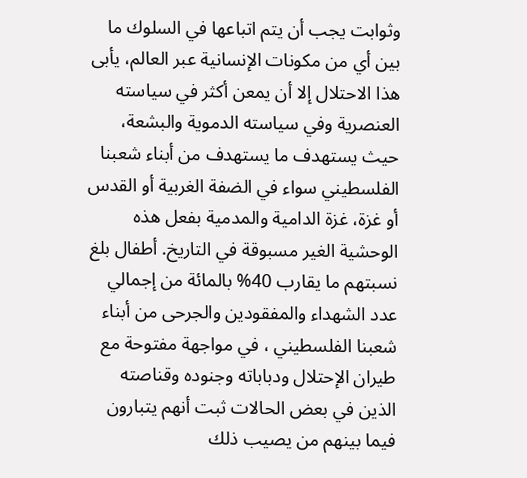وثوابت يجب أن يتم اتباعها في السلوك ما بين أي من مكونات الإنسانية عبر العالم، يأبى هذا الاحتلال إلا أن يمعن أكثر في سياسته العنصرية وفي سياسته الدموية والبشعة، حيث يستهدف ما يستهدف من أبناء شعبنا الفلسطيني سواء في الضفة الغربية أو القدس أو غزة، غزة الدامية والمدمية بفعل هذه الوحشية الغير مسبوقة في التاريخ. أطفال بلغ نسبتهم ما يقارب 40% بالمائة من إجمالي عدد الشهداء والمفقودين والجرحى من أبناء شعبنا الفلسطيني ، في مواجهة مفتوحة مع طيران الإحتلال ودباباته وجنوده وقناصته الذين في بعض الحالات ثبت أنهم يتبارون فيما بينهم من يصيب ذلك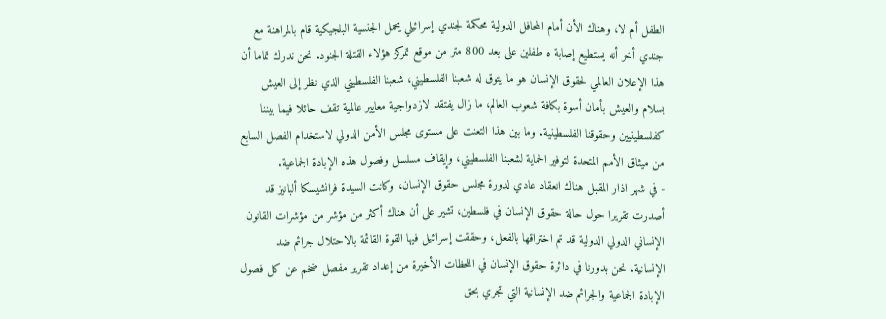الطفل أم لا، وهناك الأن أمام المحافل الدولية محكمة لجندي إسرائيلي يحمل الجنسية البلجيكية قام بالمراهنة مع جندي أخر أنه يستطيع إصابة ه طفلين على بعد 800 متر من موقع تمركز هؤلاء القتلة الجنود. نحن ندرك تماما أن هذا الإعلان العالمي لحقوق الإنسان هو ما يتوق له شعبنا الفلسطيني، شعبنا الفلسطيني الذي نظر إلى العيش بسلام والعيش بأمان أسوة بكافة شعوب العالم، ما زال يفتقد لازدواجية معايير عالمية تقف حائلا فيما بيننا كفلسطينيين وحقوقنا الفلسطينية. وما بين هذا التعنت على مستوى مجلس الأمن الدولي لاستخدام الفصل السابع من ميثاق الأمم المتحدة لتوفير الحماية لشعبنا الفلسطيني، وإيقاف مسلسل وفصول هذه الإبادة الجماعية.
- في شهر اذار المقبل هناك انعقاد عادي لدورة مجلس حقوق الإنسان، وكانت السيدة فرانشيسكا ألبانيز قد أصدرت تقريرا حول حالة حقوق الإنسان في فلسطين، تشير على أن هناك أكثر من مؤشر من مؤشرات القانون الإنساني الدولي الدولية قد تم اختراقها بالفعل، وحققت إسرائيل فيها القوة القائمة بالاحتلال جرائم ضد الإنسانية. نحن بدورنا في دائرة حقوق الإنسان في اللحظات الأخيرة من إعداد تقرير مفصل ضخم عن كل فصول الإبادة الجماعية والجرائم ضد الإنسانية التي تجري بحق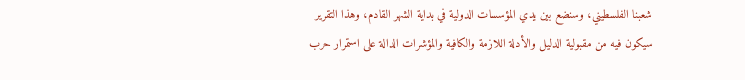شعبنا الفلسطيني، وسنضع بين يدي المؤسسات الدولية في بداية الشهر القادم، وهذا التقرير سيكون فيه من مقبولية الدليل والأدلة اللازمة والكافية والمؤشرات الدالة على استمرار حرب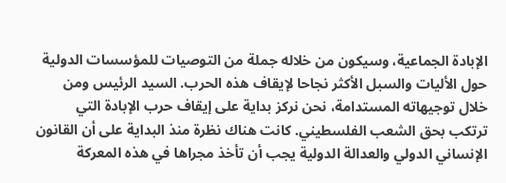الإبادة الجماعية، وسيكون من خلاله جملة من التوصيات للمؤسسات الدولية حول الأليات والسبل الأكثر نجاحا لإيقاف هذه الحرب. السيد الرئيس ومن خلال توجيهاته المستدامة، نحن نركز بداية على إيقاف حرب الإبادة التي ترتكب بحق الشعب الفلسطيني. كانت هناك نظرة منذ البداية على أن القانون الإنساني الدولي والعدالة الدولية يجب أن تأخذ مجراها في هذه المعركة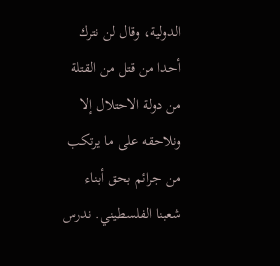الدولية، وقال لن نترك أحدا من قتل من القتلة من دولة الاحتلال إلا ونلاحقه على ما يرتكب من جرائم بحق أبناء شعبنا الفلسطيني. ندرس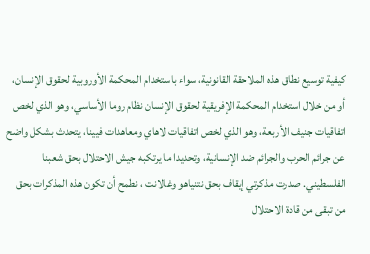كيفية توسيع نطاق هذه الملاحقة القانونية، سواء باستخدام المحكمة الأوروبية لحقوق الإنسان، أو من خلال استخدام المحكمة الإفريقية لحقوق الإنسان نظام روما الأساسي، وهو الذي لخص اتفاقيات جنيف الأربعة، وهو الذي لخص اتفاقيات لاهاي ومعاهدات فيينا، يتحدث بشكل واضح عن جرائم الحرب والجرائم ضد الإنسانية، وتحديدا ما يرتكبه جيش الاحتلال بحق شعبنا الفلسطيني. صدرت مذكرتي إيقاف بحق نتنياهو وغالانت ، نطمح أن تكون هذه المذكرات بحق من تبقى من قادة الاحتلال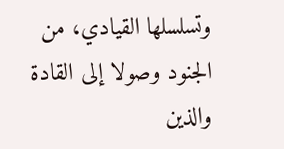وتسلسلها القيادي، من الجنود وصولا إلى القادة والذين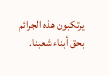يرتكبون هذه الجرائم بحق أبناء شعبنا.